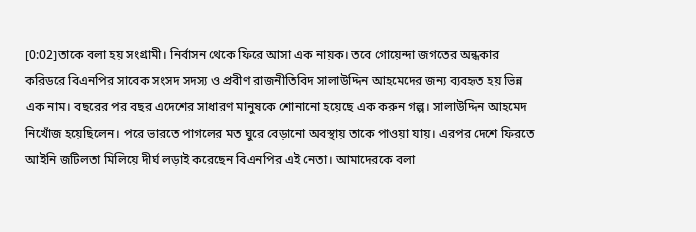[0:02]তাকে বলা হয় সংগ্রামী। নির্বাসন থেকে ফিরে আসা এক নায়ক। তবে গোয়েন্দা জগতের অন্ধকার করিডরে বিএনপির সাবেক সংসদ সদস্য ও প্রবীণ রাজনীতিবিদ সালাউদ্দিন আহমেদের জন্য ব্যবহৃত হয় ভিন্ন এক নাম। বছরের পর বছর এদেশের সাধারণ মানুষকে শোনানো হয়েছে এক করুন গল্প। সালাউদ্দিন আহমেদ নিখোঁজ হয়েছিলেন। পরে ভারতে পাগলের মত ঘুরে বেড়ানো অবস্থায় তাকে পাওয়া যায়। এরপর দেশে ফিরতে আইনি জটিলতা মিলিয়ে দীর্ঘ লড়াই করেছেন বিএনপির এই নেতা। আমাদেরকে বলা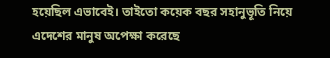হয়েছিল এভাবেই। তাইতো কয়েক বছর সহানুভূতি নিয়ে এদেশের মানুষ অপেক্ষা করেছে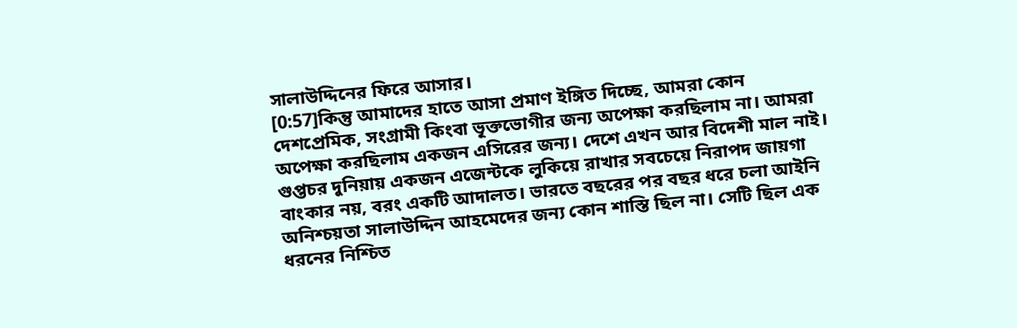সালাউদ্দিনের ফিরে আসার।
[0:57]কিন্তু আমাদের হাতে আসা প্রমাণ ইঙ্গিত দিচ্ছে, আমরা কোন দেশপ্রেমিক, সংগ্রামী কিংবা ভূক্তভোগীর জন্য অপেক্ষা করছিলাম না। আমরা অপেক্ষা করছিলাম একজন এসিরের জন্য। দেশে এখন আর বিদেশী মাল নাই। গুপ্তচর দুনিয়ায় একজন এজেন্টকে লুকিয়ে রাখার সবচেয়ে নিরাপদ জায়গা বাংকার নয়, বরং একটি আদালত। ভারতে বছরের পর বছর ধরে চলা আইনি অনিশ্চয়তা সালাউদ্দিন আহমেদের জন্য কোন শাস্তি ছিল না। সেটি ছিল এক ধরনের নিশ্চিত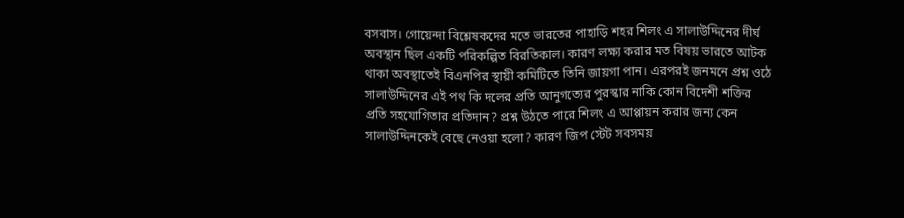বসবাস। গোয়েন্দা বিশ্লেষকদের মতে ভারতের পাহাড়ি শহর শিলং এ সালাউদ্দিনের দীর্ঘ অবস্থান ছিল একটি পরিকল্পিত বিরতিকাল। কারণ লক্ষ্য করার মত বিষয় ভারতে আটক থাকা অবস্থাতেই বিএনপির স্থায়ী কমিটিতে তিনি জায়গা পান। এরপরই জনমনে প্রশ্ন ওঠে সালাউদ্দিনের এই পথ কি দলের প্রতি আনুগত্যের পুরস্কার নাকি কোন বিদেশী শক্তির প্রতি সহযোগিতার প্রতিদান? প্রশ্ন উঠতে পারে শিলং এ আপ্পায়ন করার জন্য কেন সালাউদ্দিনকেই বেছে নেওয়া হলো? কারণ জিপ স্টেট সবসময়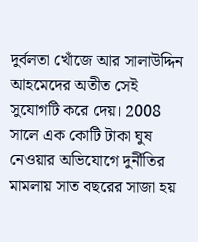দুর্বলতা খোঁজে আর সালাউদ্দিন আহমেদের অতীত সেই সুযোগটি করে দেয়। 2008 সালে এক কোটি টাকা ঘুষ নেওয়ার অভিযোগে দুর্নীতির মামলায় সাত বছরের সাজা হয়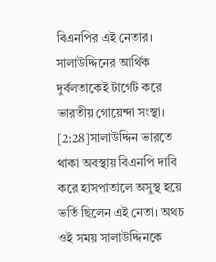বিএনপির এই নেতার। সালাউদ্দিনের আর্থিক দুর্বলতাকেই টার্গেট করে ভারতীয় গোয়েন্দা সংস্থা।
[2:28]সালাউদ্দিন ভারতে থাকা অবস্থায় বিএনপি দাবি করে হাসপাতালে অসুস্থ হয়ে ভর্তি ছিলেন এই নেতা। অথচ ওই সময় সালাউদ্দিনকে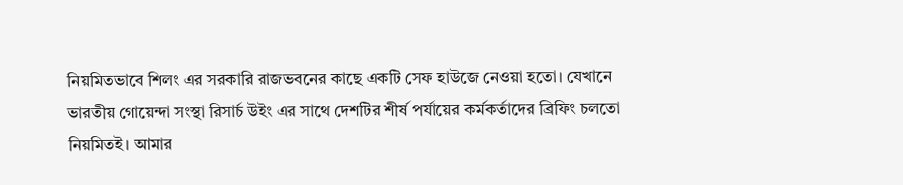নিয়মিতভাবে শিলং এর সরকারি রাজভবনের কাছে একটি সেফ হাউজে নেওয়া হতো। যেখানে ভারতীয় গোয়েন্দা সংস্থা রিসার্চ উইং এর সাথে দেশটির শীর্ষ পর্যায়ের কর্মকর্তাদের ব্রিফিং চলতো নিয়মিতই। আমার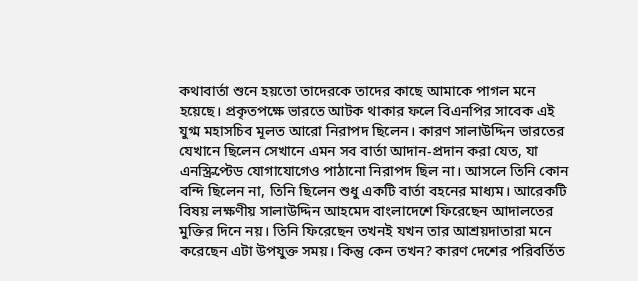কথাবার্তা শুনে হয়তো তাদেরকে তাদের কাছে আমাকে পাগল মনে হয়েছে। প্রকৃতপক্ষে ভারতে আটক থাকার ফলে বিএনপির সাবেক এই যুগ্ম মহাসচিব মূলত আরো নিরাপদ ছিলেন। কারণ সালাউদ্দিন ভারতের যেখানে ছিলেন সেখানে এমন সব বার্তা আদান-প্রদান করা যেত, যা এনস্ক্রিপ্টেড যোগাযোগেও পাঠানো নিরাপদ ছিল না। আসলে তিনি কোন বন্দি ছিলেন না, তিনি ছিলেন শুধু একটি বার্তা বহনের মাধ্যম। আরেকটি বিষয় লক্ষণীয় সালাউদ্দিন আহমেদ বাংলাদেশে ফিরেছেন আদালতের মুক্তির দিনে নয়। তিনি ফিরেছেন তখনই যখন তার আশ্রয়দাতারা মনে করেছেন এটা উপযুক্ত সময়। কিন্তু কেন তখন? কারণ দেশের পরিবর্তিত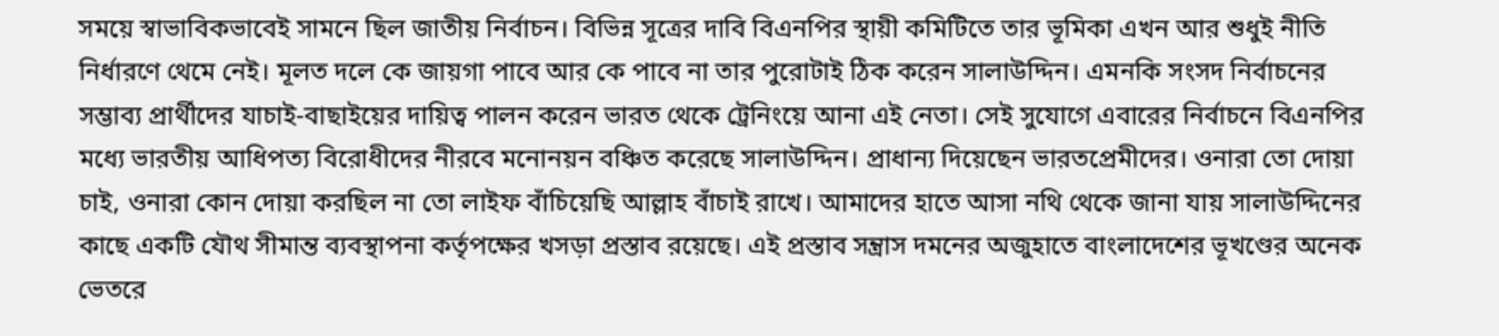সময়ে স্বাভাবিকভাবেই সামনে ছিল জাতীয় নির্বাচন। বিভিন্ন সূত্রের দাবি বিএনপির স্থায়ী কমিটিতে তার ভূমিকা এখন আর শুধুই নীতি নির্ধারণে থেমে নেই। মূলত দলে কে জায়গা পাবে আর কে পাবে না তার পুরোটাই ঠিক করেন সালাউদ্দিন। এমনকি সংসদ নির্বাচনের সম্ভাব্য প্রার্থীদের যাচাই-বাছাইয়ের দায়িত্ব পালন করেন ভারত থেকে ট্রেনিংয়ে আনা এই নেতা। সেই সুযোগে এবারের নির্বাচনে বিএনপির মধ্যে ভারতীয় আধিপত্য বিরোধীদের নীরবে মনোনয়ন বঞ্চিত করেছে সালাউদ্দিন। প্রাধান্য দিয়েছেন ভারতপ্রেমীদের। ওনারা তো দোয়া চাই, ওনারা কোন দোয়া করছিল না তো লাইফ বাঁচিয়েছি আল্লাহ বাঁচাই রাখে। আমাদের হাতে আসা নথি থেকে জানা যায় সালাউদ্দিনের কাছে একটি যৌথ সীমান্ত ব্যবস্থাপনা কর্তৃপক্ষের খসড়া প্রস্তাব রয়েছে। এই প্রস্তাব সন্ত্রাস দমনের অজুহাতে বাংলাদেশের ভূখণ্ডের অনেক ভেতরে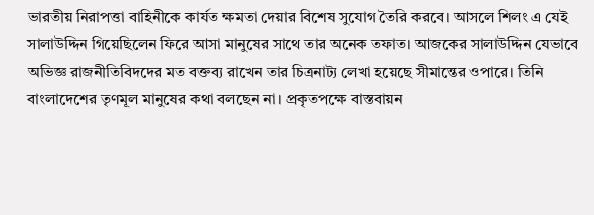ভারতীয় নিরাপত্তা বাহিনীকে কার্যত ক্ষমতা দেয়ার বিশেষ সুযোগ তৈরি করবে। আসলে শিলং এ যেই সালাউদ্দিন গিয়েছিলেন ফিরে আসা মানুষের সাথে তার অনেক তফাত। আজকের সালাউদ্দিন যেভাবে অভিজ্ঞ রাজনীতিবিদদের মত বক্তব্য রাখেন তার চিত্রনাট্য লেখা হয়েছে সীমান্তের ওপারে। তিনি বাংলাদেশের তৃণমূল মানুষের কথা বলছেন না। প্রকৃতপক্ষে বাস্তবায়ন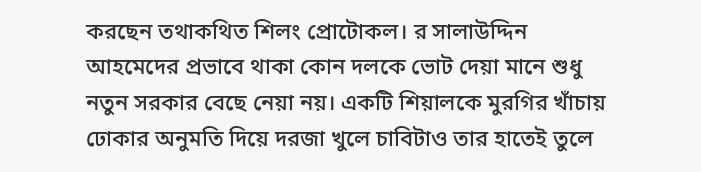করছেন তথাকথিত শিলং প্রোটোকল। র সালাউদ্দিন আহমেদের প্রভাবে থাকা কোন দলকে ভোট দেয়া মানে শুধু নতুন সরকার বেছে নেয়া নয়। একটি শিয়ালকে মুরগির খাঁচায় ঢোকার অনুমতি দিয়ে দরজা খুলে চাবিটাও তার হাতেই তুলে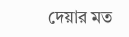দেয়ার মত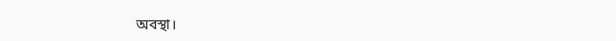অবস্থা।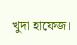খুদা হাফেজ।